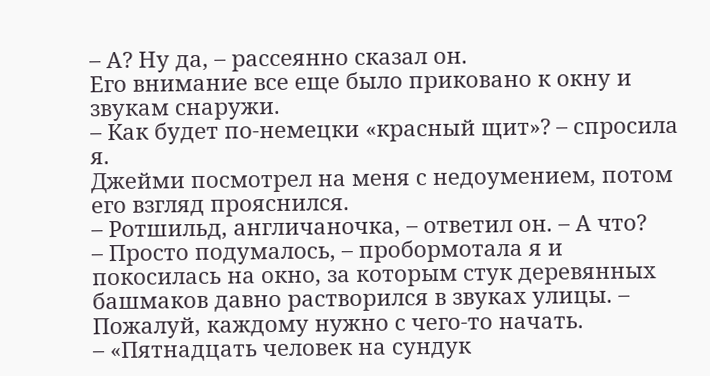– А? Ну да, – рассеянно сказал он.
Его внимание все еще было приковано к окну и звукам снаружи.
– Как будет по-немецки «красный щит»? – спросила я.
Джейми посмотрел на меня с недоумением, потом его взгляд прояснился.
– Ротшильд, англичаночка, – ответил он. – А что?
– Просто подумалось, – пробормотала я и покосилась на окно, за которым стук деревянных башмаков давно растворился в звуках улицы. – Пожалуй, каждому нужно с чего-то начать.
– «Пятнадцать человек на сундук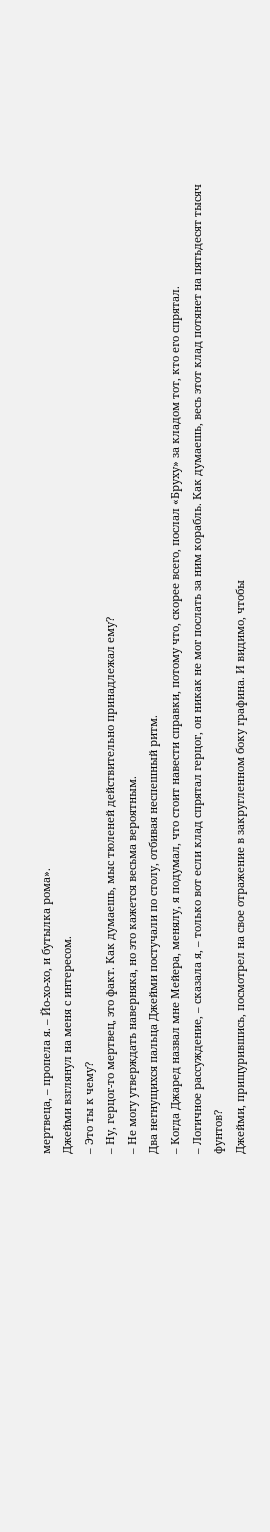мертвеца, – пропела я. – Йо-хо-хо, и бутылка рома».
Джейми взглянул на меня с интересом.
– Это ты к чему?
– Ну, герцог-то мертвец, это факт. Как думаешь, мыс тюленей действительно принадлежал ему?
– Не могу утверждать наверняка, но это кажется весьма вероятным.
Два негнущихся пальца Джейми постучали по столу, отбивая неспешный ритм.
– Когда Джаред назвал мне Мейера, менялу, я подумал, что стоит навести справки, потому что, скорее всего, послал «Бруху» за кладом тот, кто его спрятал.
– Логичное рассуждение, – сказала я, – только вот если клад спрятал герцог, он никак не мог послать за ним корабль. Как думаешь, весь этот клад потянет на пятьдесят тысяч фунтов?
Джейми, прищурившись, посмотрел на свое отражение в закругленном боку графина. И видимо, чтобы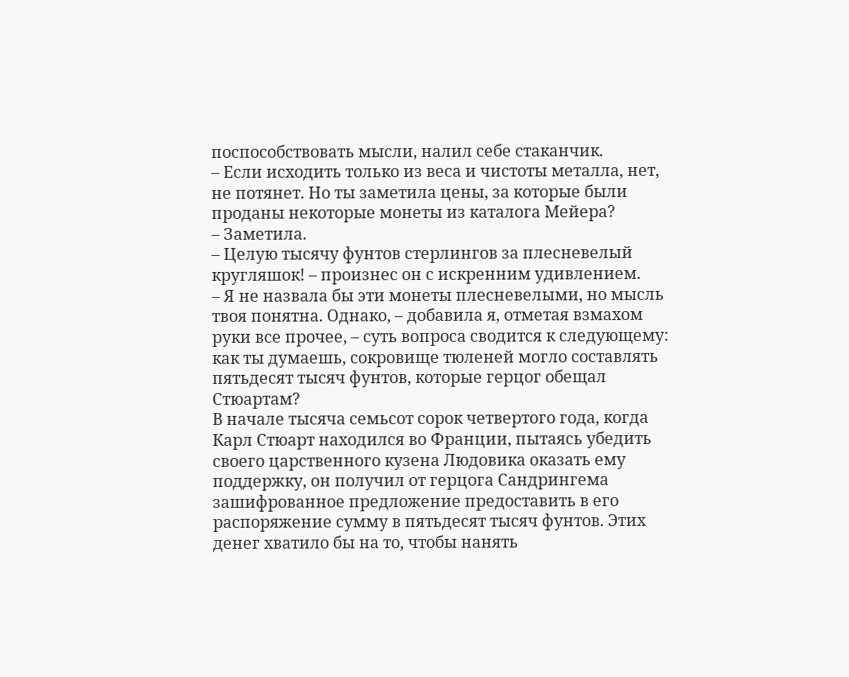поспособствовать мысли, налил себе стаканчик.
– Если исходить только из веса и чистоты металла, нет, не потянет. Но ты заметила цены, за которые были проданы некоторые монеты из каталога Мейера?
– Заметила.
– Целую тысячу фунтов стерлингов за плесневелый кругляшок! – произнес он с искренним удивлением.
– Я не назвала бы эти монеты плесневелыми, но мысль твоя понятна. Однако, – добавила я, отметая взмахом руки все прочее, – суть вопроса сводится к следующему: как ты думаешь, сокровище тюленей могло составлять пятьдесят тысяч фунтов, которые герцог обещал Стюартам?
В начале тысяча семьсот сорок четвертого года, когда Карл Стюарт находился во Франции, пытаясь убедить своего царственного кузена Людовика оказать ему поддержку, он получил от герцога Сандрингема зашифрованное предложение предоставить в его распоряжение сумму в пятьдесят тысяч фунтов. Этих денег хватило бы на то, чтобы нанять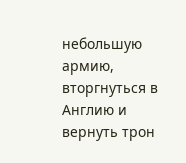небольшую армию, вторгнуться в Англию и вернуть трон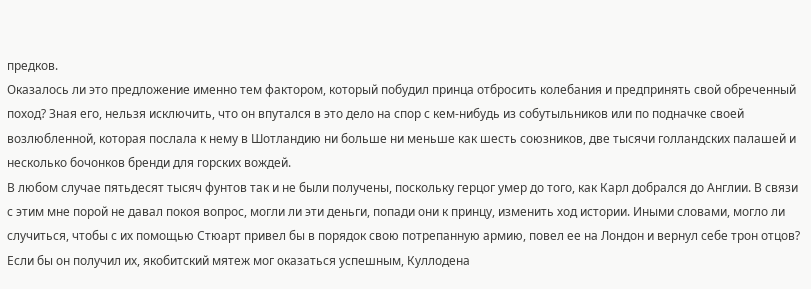предков.
Оказалось ли это предложение именно тем фактором, который побудил принца отбросить колебания и предпринять свой обреченный поход? Зная его, нельзя исключить, что он впутался в это дело на спор с кем-нибудь из собутыльников или по подначке своей возлюбленной, которая послала к нему в Шотландию ни больше ни меньше как шесть союзников, две тысячи голландских палашей и несколько бочонков бренди для горских вождей.
В любом случае пятьдесят тысяч фунтов так и не были получены, поскольку герцог умер до того, как Карл добрался до Англии. В связи с этим мне порой не давал покоя вопрос, могли ли эти деньги, попади они к принцу, изменить ход истории. Иными словами, могло ли случиться, чтобы с их помощью Стюарт привел бы в порядок свою потрепанную армию, повел ее на Лондон и вернул себе трон отцов?
Если бы он получил их, якобитский мятеж мог оказаться успешным, Куллодена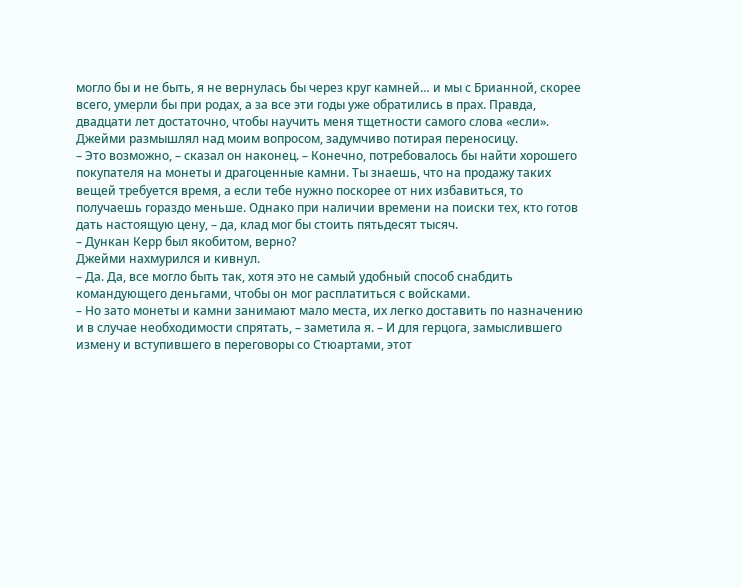могло бы и не быть, я не вернулась бы через круг камней… и мы с Брианной, скорее всего, умерли бы при родах, а за все эти годы уже обратились в прах. Правда, двадцати лет достаточно, чтобы научить меня тщетности самого слова «если».
Джейми размышлял над моим вопросом, задумчиво потирая переносицу.
– Это возможно, – сказал он наконец. – Конечно, потребовалось бы найти хорошего покупателя на монеты и драгоценные камни. Ты знаешь, что на продажу таких вещей требуется время, а если тебе нужно поскорее от них избавиться, то получаешь гораздо меньше. Однако при наличии времени на поиски тех, кто готов дать настоящую цену, – да, клад мог бы стоить пятьдесят тысяч.
– Дункан Керр был якобитом, верно?
Джейми нахмурился и кивнул.
– Да. Да, все могло быть так, хотя это не самый удобный способ снабдить командующего деньгами, чтобы он мог расплатиться с войсками.
– Но зато монеты и камни занимают мало места, их легко доставить по назначению и в случае необходимости спрятать, – заметила я. – И для герцога, замыслившего измену и вступившего в переговоры со Стюартами, этот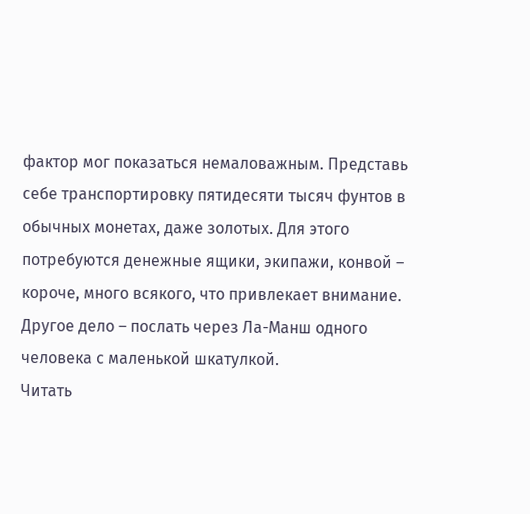фактор мог показаться немаловажным. Представь себе транспортировку пятидесяти тысяч фунтов в обычных монетах, даже золотых. Для этого потребуются денежные ящики, экипажи, конвой – короче, много всякого, что привлекает внимание. Другое дело – послать через Ла-Манш одного человека с маленькой шкатулкой.
Читать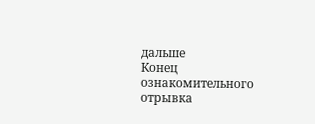дальше
Конец ознакомительного отрывка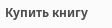Купить книгу